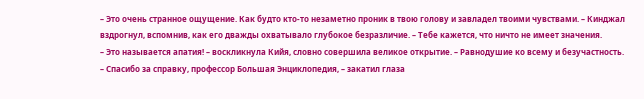– Это очень странное ощущение. Как будто кто-то незаметно проник в твою голову и завладел твоими чувствами. – Кинджал вздрогнул, вспомнив, как его дважды охватывало глубокое безразличие. – Тебе кажется, что ничто не имеет значения.
– Это называется апатия! – воскликнула Кийя, словно совершила великое открытие. – Равнодушие ко всему и безучастность.
– Спасибо за справку, профессор Большая Энциклопедия, – закатил глаза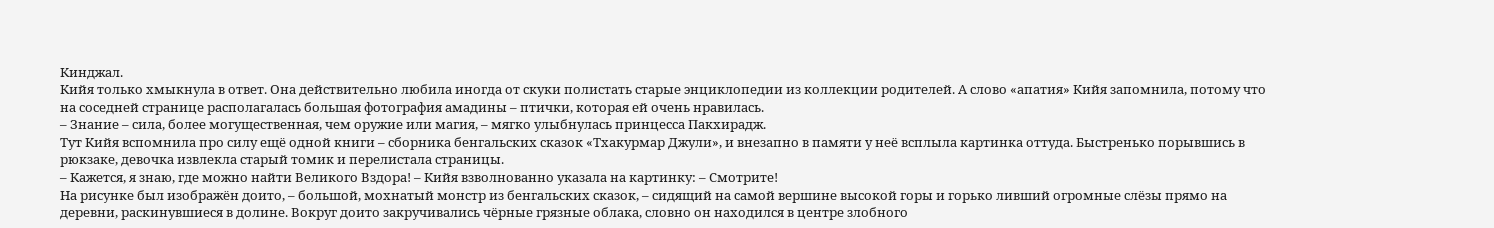Кинджал.
Кийя только хмыкнула в ответ. Она действительно любила иногда от скуки полистать старые энциклопедии из коллекции родителей. А слово «апатия» Кийя запомнила, потому что на соседней странице располагалась большая фотография амадины – птички, которая ей очень нравилась.
– Знание – сила, более могущественная, чем оружие или магия, – мягко улыбнулась принцесса Пакхирадж.
Тут Кийя вспомнила про силу ещё одной книги – сборника бенгальских сказок «Тхакурмар Джули», и внезапно в памяти у неё всплыла картинка оттуда. Быстренько порывшись в рюкзаке, девочка извлекла старый томик и перелистала страницы.
– Кажется, я знаю, где можно найти Великого Вздора! – Кийя взволнованно указала на картинку: – Смотрите!
На рисунке был изображён доито, – большой, мохнатый монстр из бенгальских сказок, – сидящий на самой вершине высокой горы и горько ливший огромные слёзы прямо на деревни, раскинувшиеся в долине. Вокруг доито закручивались чёрные грязные облака, словно он находился в центре злобного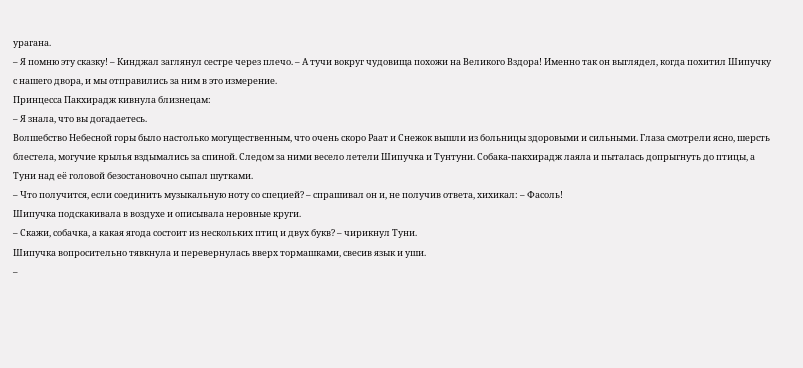урагана.
– Я помню эту сказку! – Кинджал заглянул сестре через плечо. – А тучи вокруг чудовища похожи на Великого Вздора! Именно так он выглядел, когда похитил Шипучку с нашего двора, и мы отправились за ним в это измерение.
Принцесса Пакхирадж кивнула близнецам:
– Я знала, что вы догадаетесь.
Волшебство Небесной горы было настолько могущественным, что очень скоро Раат и Снежок вышли из больницы здоровыми и сильными. Глаза смотрели ясно, шерсть блестела, могучие крылья вздымались за спиной. Следом за ними весело летели Шипучка и Тунтуни. Собака-пакхирадж лаяла и пыталась допрыгнуть до птицы, а Туни над её головой безостановочно сыпал шутками.
– Что получится, если соединить музыкальную ноту со специей? – спрашивал он и, не получив ответа, хихикал: – Фасоль!
Шипучка подскакивала в воздухе и описывала неровные круги.
– Скажи, собачка, а какая ягода состоит из нескольких птиц и двух букв? – чирикнул Туни.
Шипучка вопросительно тявкнула и перевернулась вверх тормашками, свесив язык и уши.
–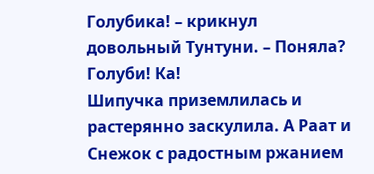Голубика! – крикнул довольный Тунтуни. – Поняла? Голуби! Ка!
Шипучка приземлилась и растерянно заскулила. А Раат и Снежок с радостным ржанием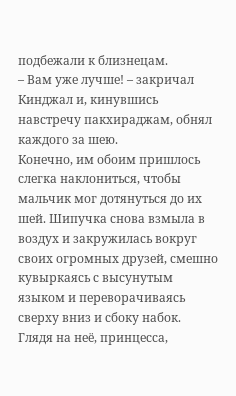подбежали к близнецам.
– Вам уже лучше! – закричал Кинджал и, кинувшись навстречу пакхираджам, обнял каждого за шею.
Конечно, им обоим пришлось слегка наклониться, чтобы мальчик мог дотянуться до их шей. Шипучка снова взмыла в воздух и закружилась вокруг своих огромных друзей, смешно кувыркаясь с высунутым языком и переворачиваясь сверху вниз и сбоку набок.
Глядя на неё, принцесса,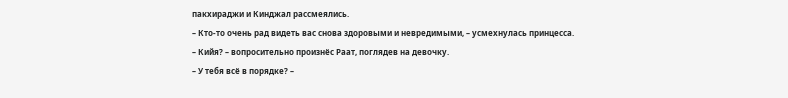пакхираджи и Кинджал рассмеялись.
– Кто-то очень рад видеть вас снова здоровыми и невредимыми, – усмехнулась принцесса.
– Кийя? – вопросительно произнёс Раат, поглядев на девочку.
– У тебя всё в порядке? –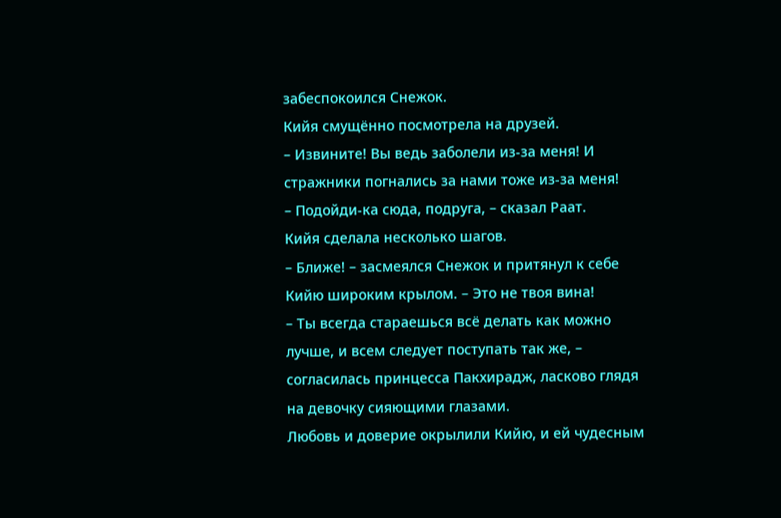забеспокоился Снежок.
Кийя смущённо посмотрела на друзей.
– Извините! Вы ведь заболели из-за меня! И стражники погнались за нами тоже из-за меня!
– Подойди-ка сюда, подруга, – сказал Раат.
Кийя сделала несколько шагов.
– Ближе! – засмеялся Снежок и притянул к себе Кийю широким крылом. – Это не твоя вина!
– Ты всегда стараешься всё делать как можно лучше, и всем следует поступать так же, – согласилась принцесса Пакхирадж, ласково глядя на девочку сияющими глазами.
Любовь и доверие окрылили Кийю, и ей чудесным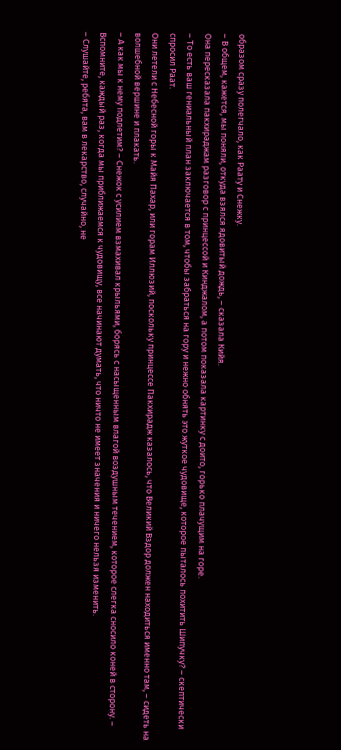образом сразу полегчало, как Раату и Снежку.
– В общем, кажется, мы поняли, откуда взялся ядовитый дождь, – сказала Кийя.
Она пересказала пакхираджам разговор с принцессой и Кинджалом, а потом показала картинку с доито, горько плачущим на горе.
– То есть ваш гениальный план заключается в том, чтобы забраться на гору и нежно обнять это жуткое чудовище, которое пыталось похитить Шипучку? – скептически спросил Раат.
Они летели с Небесной горы к Майя Пахар, или горам Иллюзий, поскольку принцессе Пакхирадж казалось, что Великий Вздор должен находиться именно там, – сидеть на волшебной вершине и плакать.
– А как мы к нему подлетим? – Снежок с усилием взмахивал крыльями, борясь с насыщенным влагой воздушным течением, которое слегка сносило коней в сторону. – Вспомните, каждый раз, когда мы приближаемся к чудовищу, все начинают думать, что ничто не имеет значения и ничего нельзя изменить.
– Слушайте, ребята, вам в лекарство, случайно, не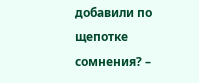добавили по щепотке сомнения? –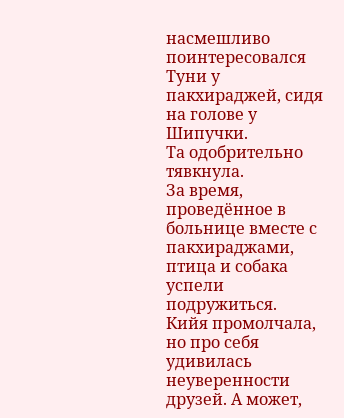насмешливо поинтересовался Туни у пакхираджей, сидя на голове у Шипучки.
Та одобрительно тявкнула.
За время, проведённое в больнице вместе с пакхираджами, птица и собака успели подружиться.
Кийя промолчала, но про себя удивилась неуверенности друзей. А может,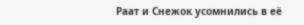Раат и Снежок усомнились в её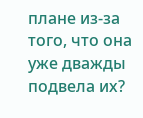плане из-за того, что она уже дважды подвела их?